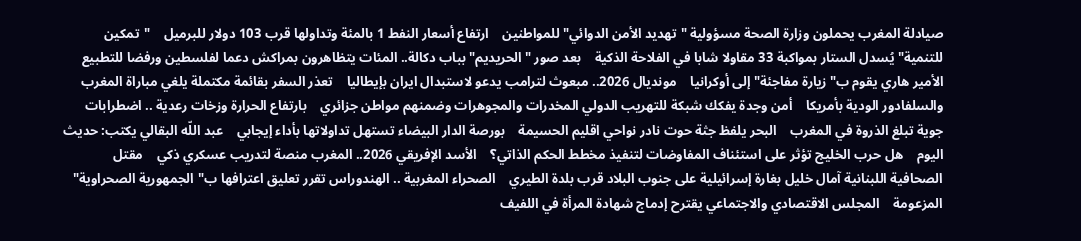صيادلة المغرب يحملون وزارة الصحة مسؤولية "تهديد الأمن الدوائي" للمواطنين    ارتفاع أسعار النفط 1 بالمئة وتداولها قرب 103 دولار للبرميل    "تمكين للتنمية" يُسدل الستار بمواكبة 33 مقاولا شابا في الفلاحة الذكية    بعد صور "الحريديم" بباب دكالة.. المئات يتظاهرون بمراكش دعما لفلسطين ورفضا للتطبيع    الأمير هاري يقوم ب"زيارة مفاجئة" إلى أوكرانيا    مونديال 2026.. مبعوث لترامب يدعو لاستبدال ايران بإيطاليا    تعذر السفر بقائمة مكتملة يلغي مباراة المغرب والسلفادور الودية بأمريكا    أمن وجدة يفكك شبكة للتهريب الدولي المخدرات والمجوهرات وضمنهم مواطن جزائري    بارتفاع الحرارة وزخات رعدية .. اضطرابات جوية تبلغ الذروة في المغرب    البحر يلفظ جثة حوت نادر نواحي اقليم الحسيمة    بورصة الدار البيضاء تستهل تداولاتها بأداء إيجابي    عبد اللّه البقالي يكتب: حديث اليوم    هل حرب الخليج تؤثر على استئناف المفاوضات لتنفيذ مخطط الحكم الذاتي؟    الأسد الإفريقي 2026.. المغرب منصة لتدريب عسكري ذكي    مقتل الصحافية اللبنانية آمال خليل بغارة إسرائيلية على جنوب البلاد قرب بلدة الطيري    الصحراء المغربية .. الهندوراس تقرر تعليق اعترافها ب"الجمهورية الصحراوية" المزعومة    المجلس الاقتصادي والاجتماعي يقترح إدماج شهادة المرأة في اللفيف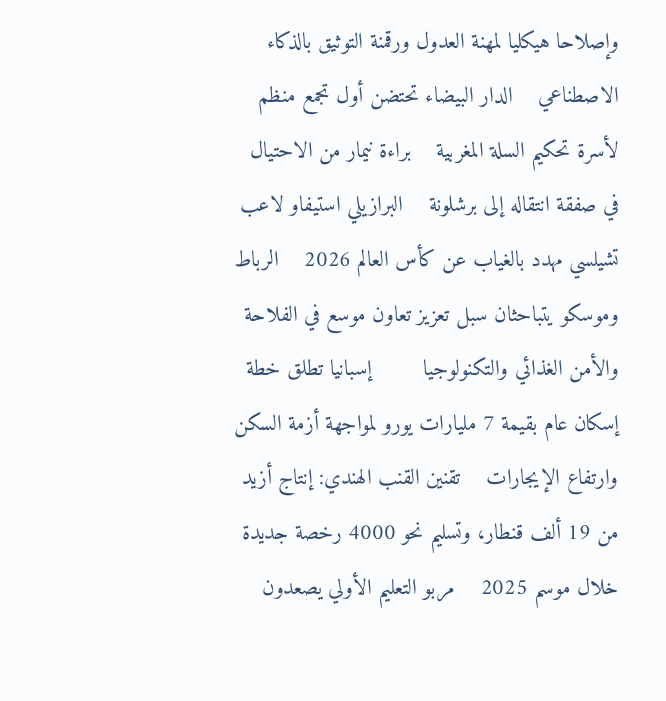وإصلاحا هيكليا لمهنة العدول ورقمنة التوثيق بالذكاء الاصطناعي    الدار البيضاء تحتضن أول تجمع منظم لأسرة تحكيم السلة المغربية    براءة نيمار من الاحتيال في صفقة انتقاله إلى برشلونة    البرازيلي استيفاو لاعب تشيلسي مهدد بالغياب عن كأس العالم 2026    الرباط وموسكو يتباحثان سبل تعزيز تعاون موسع في الفلاحة والأمن الغذائي والتكنولوجيا        إسبانيا تطلق خطة إسكان عام بقيمة 7 مليارات يورو لمواجهة أزمة السكن وارتفاع الإيجارات    تقنين القنب الهندي: إنتاج أزيد من 19 ألف قنطار، وتسليم نحو 4000 رخصة جديدة خلال موسم 2025    مربو التعليم الأولي يصعدون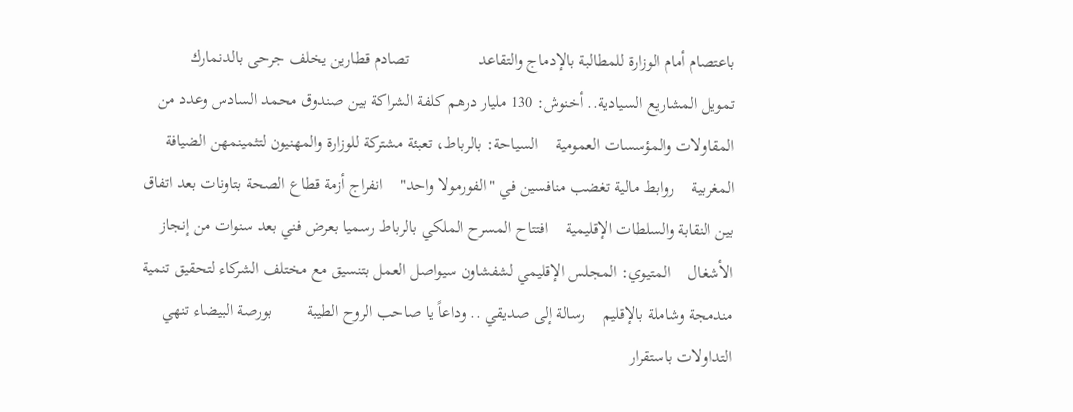باعتصام أمام الوزارة للمطالبة بالإدماج والتقاعد                تصادم قطارين يخلف جرحى بالدنمارك    تمويل المشاريع السيادية.. أخنوش: 130 مليار درهم كلفة الشراكة بين صندوق محمد السادس وعدد من المقاولات والمؤسسات العمومية    السياحة: بالرباط، تعبئة مشتركة للوزارة والمهنيون لتثمينمهن الضيافة المغربية    روابط مالية تغضب منافسين في "الفورمولا واحد"    انفراج أزمة قطاع الصحة بتاونات بعد اتفاق بين النقابة والسلطات الإقليمية    افتتاح المسرح الملكي بالرباط رسميا بعرض فني بعد سنوات من إنجاز الأشغال    المتيوي: المجلس الإقليمي لشفشاون سيواصل العمل بتنسيق مع مختلف الشركاء لتحقيق تنمية مندمجة وشاملة بالإقليم    رسالة إلى صديقي .. وداعاً يا صاحب الروح الطيبة        بورصة البيضاء تنهي التداولات باستقرار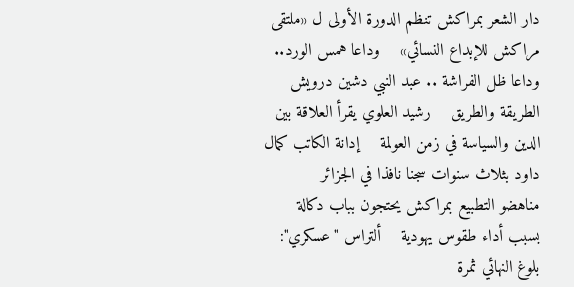دار الشعر بمراكش تنظم الدورة الأولى ل «ملتقى مراكش للإبداع النسائي»    وداعا همس الورد.. وداعا ظل الفراشة .. عبد النبي دشين درويش الطريقة والطريق    رشيد العلوي يقرأ العلاقة بين الدين والسياسة في زمن العولمة    إدانة الكاتب كمال داود بثلاث سنوات سجنا نافذا في الجزائر    مناهضو التطبيع بمراكش يحتجون بباب دكالة بسبب أداء طقوس يهودية    ألتراس "عسكري": بلوغ النهائي ثمرة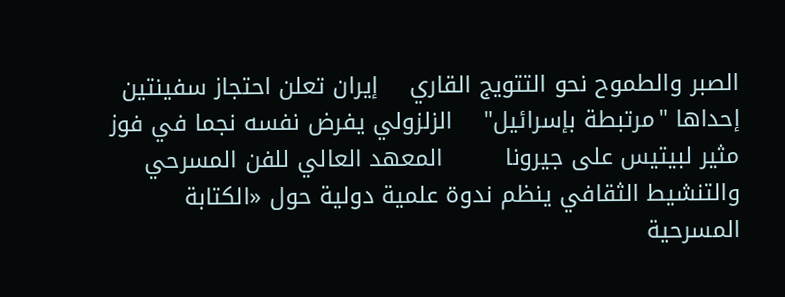الصبر والطموح نحو التتويج القاري    إيران تعلن احتجاز سفينتين إحداها "مرتبطة بإسرائيل"    الزلزولي يفرض نفسه نجما في فوز مثير لبيتيس على جيرونا        المعهد العالي للفن المسرحي والتنشيط الثقافي ينظم ندوة علمية دولية حول «الكتابة المسرحية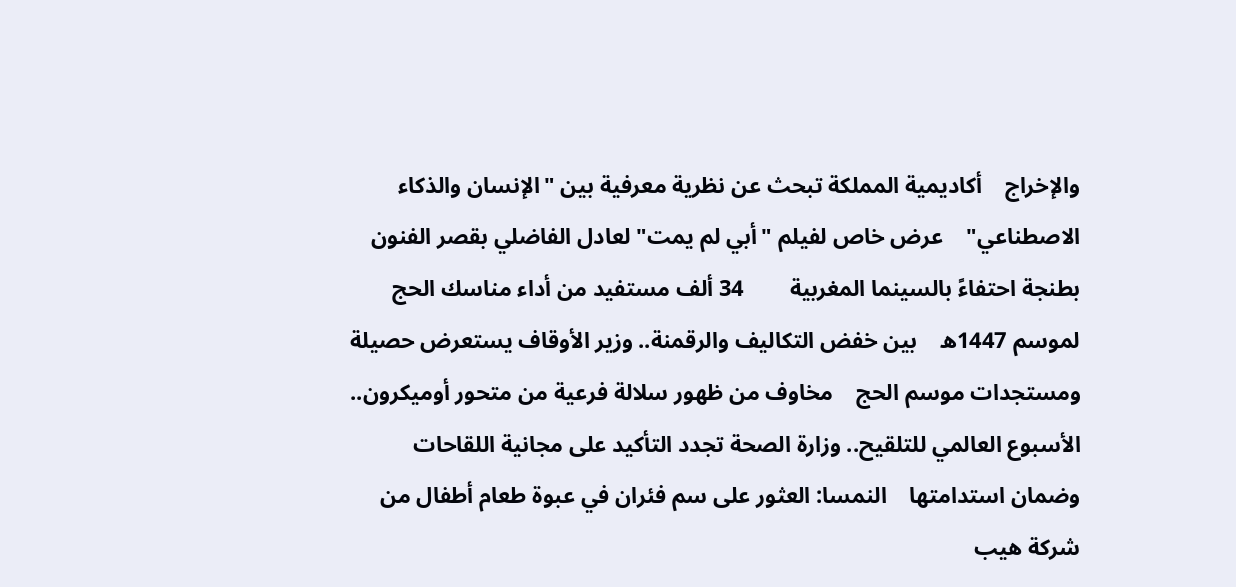والإخراج    أكاديمية المملكة تبحث عن نظرية معرفية بين "الإنسان والذكاء الاصطناعي"    عرض خاص لفيلم "أبي لم يمت" لعادل الفاضلي بقصر الفنون بطنجة احتفاءً بالسينما المغربية        34 ألف مستفيد من أداء مناسك الحج لموسم 1447ه    بين خفض التكاليف والرقمنة.. وزير الأوقاف يستعرض حصيلة ومستجدات موسم الحج    مخاوف من ظهور سلالة فرعية من متحور أوميكرون..    الأسبوع العالمي للتلقيح.. وزارة الصحة تجدد التأكيد على مجانية اللقاحات وضمان استدامتها    النمسا: العثور على سم فئران في عبوة طعام أطفال من شركة هيب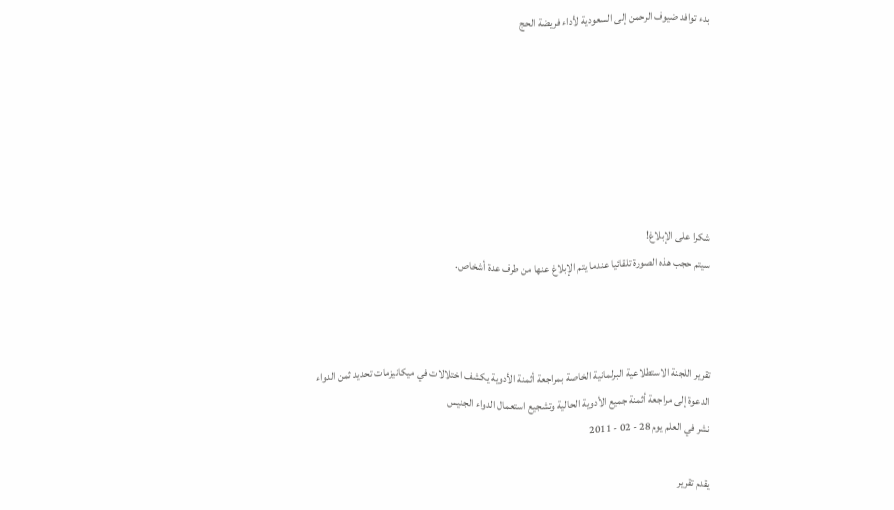بدء توافد ضيوف الرحمن إلى السعودية لأداء فريضة الحج







شكرا على الإبلاغ!
سيتم حجب هذه الصورة تلقائيا عندما يتم الإبلاغ عنها من طرف عدة أشخاص.



تقرير اللجنة الاستطلاعية البرلمانية الخاصة بمراجعة أثمنة الأدوية يكشف اختلالات في ميكانيزمات تحديد ثمن الدواء
الدعوة إلى مراجعة أثمنة جميع الأدوية الحالية وتشجيع استعمال الدواء الجنيس
نشر في العلم يوم 28 - 02 - 2011

يقدم تقرير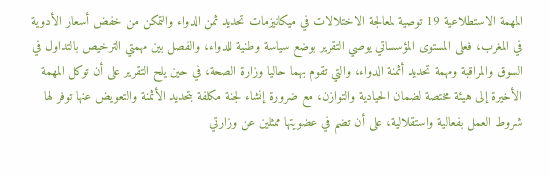المهمة الاستطلاعية 19 توصية لمعالجة الاختلالات في ميكانيزمات تحديد ثمن الدواء والتمكن من خفض أسعار الأدوية في المغرب، فعلى المستوى المؤسساتي يوصي التقرير بوضع سياسة وطنية للدواء، والفصل بين مهمتي الترخيص بالتداول في السوق والمراقبة ومهمة تحديد أثمنة الدواء، والتي تقوم بهما حاليا وزارة الصحة، في حين يلح التقرير على أن توكل المهمة الأخيرة إلى هيئة مختصة لضمان الحيادية والتوازن، مع ضرورة إنشاء لجنة مكلفة بتحديد الأثمنة والتعويض عنها توفر لها شروط العمل بفعالية واستقلالية، على أن تضم في عضويتها ممثلين عن وزارتي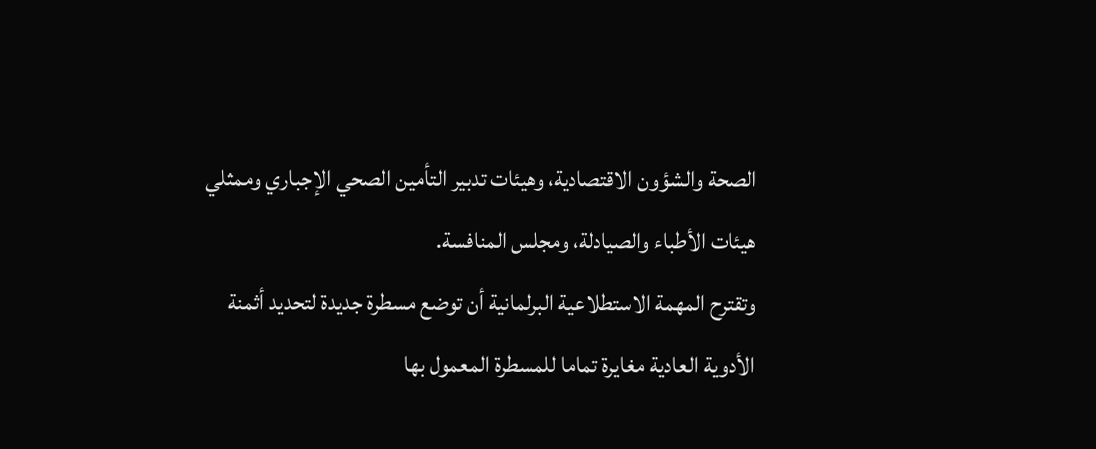الصحة والشؤون الاقتصادية، وهيئات تدبير التأمين الصحي الإجباري وممثلي هيئات الأطباء والصيادلة، ومجلس المنافسة.
وتقترح المهمة الاستطلاعية البرلمانية أن توضع مسطرة جديدة لتحديد أثمنة الأدوية العادية مغايرة تماما للمسطرة المعمول بها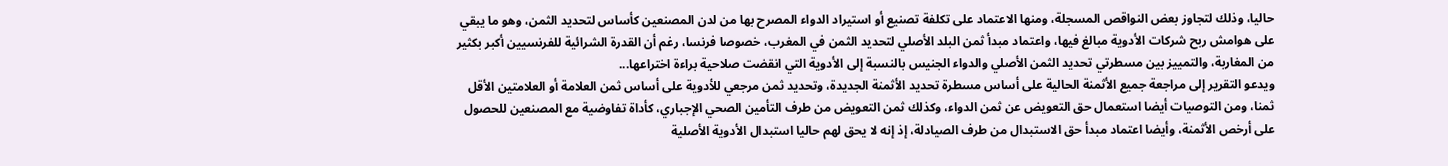حاليا، وذلك لتجاوز بعض النواقص المسجلة، ومنها الاعتماد على تكلفة تصنيع أو استيراد الدواء المصرح بها من لدن المصنعين كأساس لتحديد الثمن، وهو ما يبقي على هوامش ربح شركات الأدوية مبالغ فيها، واعتماد مبدأ ثمن البلد الأصلي لتحديد الثمن في المغرب، خصوصا فرنسا، رغم أن القدرة الشرائية للفرنسيين أكبر بكثير من المغاربة، والتمييز بين مسطرتي تحديد الثمن الأصلي والدواء الجنيس بالنسبة إلى الأدوية التي انقضت صلاحية براءة اختراعها...
ويدعو التقرير إلى مراجعة جميع الأثمنة الحالية على أساس مسطرة تحديد الأثمنة الجديدة، وتحديد ثمن مرجعي للأدوية على أساس ثمن العلامة أو العلامتين الأقل ثمنا، ومن التوصيات أيضا استعمال حق التعويض عن ثمن الدواء، وكذلك ثمن التعويض من طرف التأمين الصحي الإجباري، كأداة تفاوضية مع المصنعين للحصول على أرخص الأثمنة، وأيضا اعتماد مبدأ حق الاستبدال من طرف الصيادلة، إذ إنه لا يحق لهم حاليا استبدال الأدوية الأصلية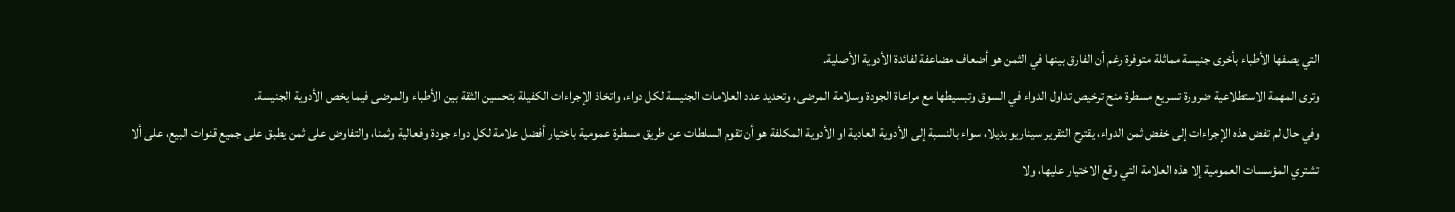التي يصفها الأطباء بأخرى جنيسة مماثلة متوفرة رغم أن الفارق بينها في الثمن هو أضعاف مضاعفة لفائدة الأدوية الأصلية.
وترى المهمة الاستطلاعية ضرورة تسريع مسطرة منح ترخيص تداول الدواء في السوق وتبسيطها مع مراعاة الجودة وسلامة المرضى، وتحديد عدد العلامات الجنيسة لكل دواء، واتخاذ الإجراءات الكفيلة بتحسين الثقة بين الأطباء والمرضى فيما يخص الأدوية الجنيسة.
وفي حال لم تفض هذه الإجراءات إلى خفض ثمن الدواء، يقترح التقرير سيناريو بديلا، سواء بالنسبة إلى الأدوية العادية او الأدوية المكلفة هو أن تقوم السلطات عن طريق مسطرة عمومية باختيار أفضل علامة لكل دواء جودة وفعالية وثمنا، والتفاوض على ثمن يطبق على جميع قنوات البيع، على ألا تشتري المؤسسات العمومية إلا هذه العلامة التي وقع الاختيار عليها، ولا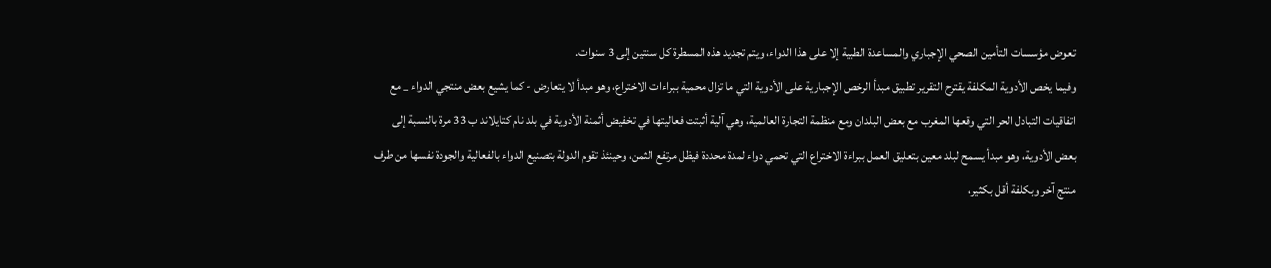تعوض مؤسسات التأمين الصحي الإجباري والمساعدة الطبية إلا على هذا الدواء، ويتم تجديد هذه المسطرة كل سنتين إلى 3 سنوات.
وفيما يخص الأدوية المكلفة يقترح التقرير تطبيق مبدأ الرخص الإجبارية على الأدوية التي ما تزال محمية ببراءات الاختراع، وهو مبدأ لا يتعارض - كما يشيع بعض منتجي الدواء _ مع اتفاقيات التبادل الحر التي وقعها المغرب مع بعض البلدان ومع منظمة التجارة العالمية، وهي آلية أثبتت فعاليتها في تخفيض أثمنة الأدوية في بلد نام كتايلاند ب 33 مرة بالنسبة إلى بعض الأدوية، وهو مبدأ يسمح لبلد معين بتعليق العمل ببراءة الاختراع التي تحمي دواء لمدة محددة فيظل مرتفع الثمن، وحينئذ تقوم الدولة بتصنيع الدواء بالفعالية والجودة نفسها من طرف منتج آخر وبكلفة أقل بكثير،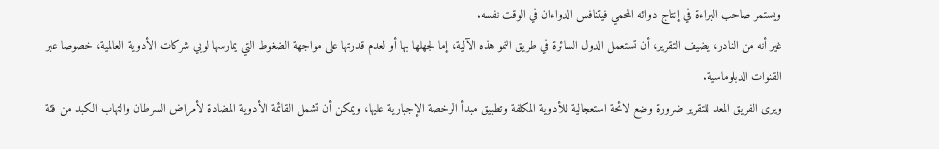ويستمر صاحب البراءة في إنتاج دوائه المحمي فيتنافس الدواءان في الوقت نفسه.
غير أنه من النادر، يضيف التقرير، أن تستعمل الدول السائرة في طريق النمو هذه الآلية، إما لجهلها بها أو لعدم قدرتها على مواجهة الضغوط التي يمارسها لوبي شركات الأدوية العالمية، خصوصا عبر القنوات الدبلوماسية.
ويرى الفريق المعد للتقرير ضرورة وضع لائحة استعجالية للأدوية المكلفة وتطبيق مبدأ الرخصة الإجبارية عليها، ويمكن أن تشمل القائمة الأدوية المضادة لأمراض السرطان والتهاب الكبد من فئة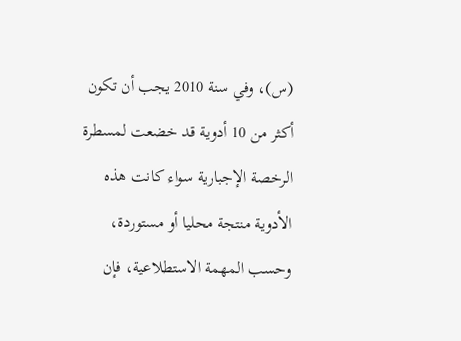(س)، وفي سنة 2010 يجب أن تكون أكثر من 10 أدوية قد خضعت لمسطرة الرخصة الإجبارية سواء كانت هذه الأدوية منتجة محليا أو مستوردة، وحسب المهمة الاستطلاعية، فإن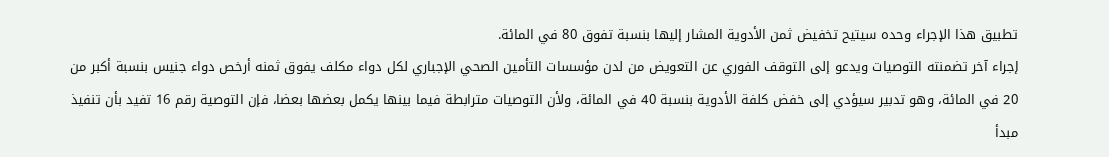تطبيق هذا الإجراء وحده سيتيح تخفيض ثمن الأدوية المشار إليها بنسبة تفوق 80 في المائة.
إجراء آخر تضمنته التوصيات ويدعو إلى التوقف الفوري عن التعويض من لدن مؤسسات التأمين الصحي الإجباري لكل دواء مكلف يفوق ثمنه أرخص دواء جنيس بنسبة أكبر من 20 في المائة، وهو تدبير سيؤدي إلى خفض كلفة الأدوية بنسبة 40 في المائة، ولأن التوصيات مترابطة فيما بينها يكمل بعضها بعضا، فإن التوصية رقم 16 تفيد بأن تنفيذ مبدأ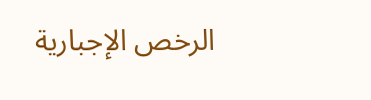الرخص الإجبارية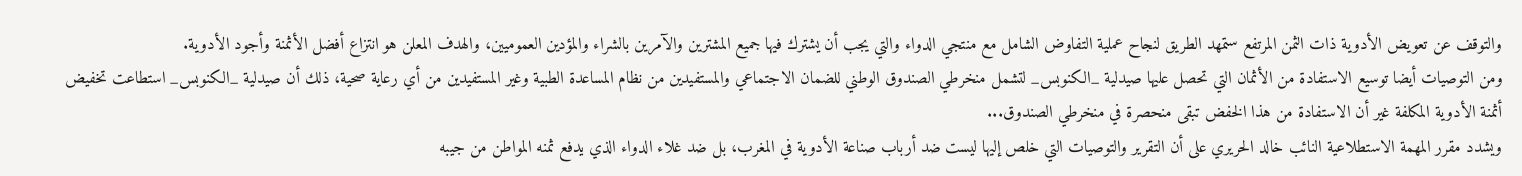والتوقف عن تعويض الأدوية ذات الثمن المرتفع ستمهد الطريق لنجاح عملية التفاوض الشامل مع منتجي الدواء والتي يجب أن يشترك فيها جميع المشترين والآمرين بالشراء والمؤدين العموميين، والهدف المعلن هو انتزاع أفضل الأثمنة وأجود الأدوية.
ومن التوصيات أيضا توسيع الاستفادة من الأثمان التي تحصل عليها صيدلية _الكنوبس_ لتشمل منخرطي الصندوق الوطني للضمان الاجتماعي والمستفيدين من نظام المساعدة الطبية وغير المستفيدين من أي رعاية صحية، ذلك أن صيدلية _الكنوبس_ استطاعت تخفيض أثمنة الأدوية المكلفة غير أن الاستفادة من هذا الخفض تبقى منحصرة في منخرطي الصندوق...
ويشدد مقرر المهمة الاستطلاعية النائب خالد الحريري على أن التقرير والتوصيات التي خلص إليها ليست ضد أرباب صناعة الأدوية في المغرب، بل ضد غلاء الدواء الذي يدفع ثمنه المواطن من جيبه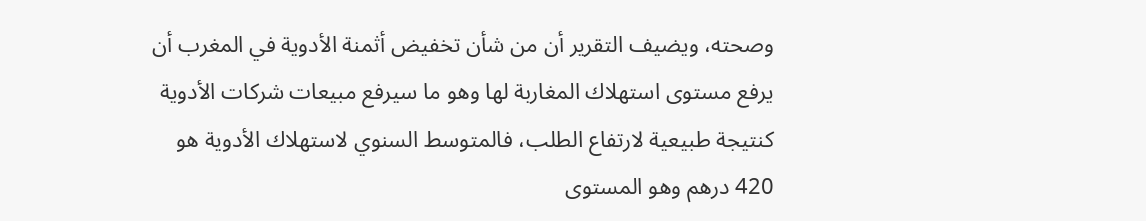وصحته، ويضيف التقرير أن من شأن تخفيض أثمنة الأدوية في المغرب أن يرفع مستوى استهلاك المغاربة لها وهو ما سيرفع مبيعات شركات الأدوية كنتيجة طبيعية لارتفاع الطلب، فالمتوسط السنوي لاستهلاك الأدوية هو 420 درهم وهو المستوى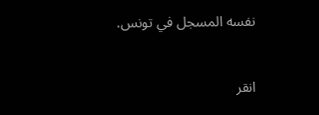نفسه المسجل في تونس.


انقر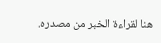هنا لقراءة الخبر من مصدره.